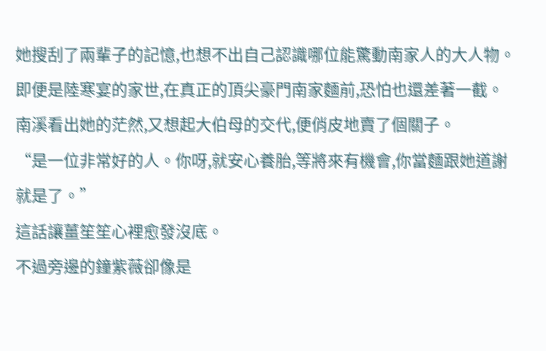她搜刮了兩輩子的記憶,也想不出自己認識哪位能驚動南家人的大人物。
即便是陸寒宴的家世,在真正的頂尖豪門南家麵前,恐怕也還差著一截。
南溪看出她的茫然,又想起大伯母的交代,便俏皮地賣了個關子。
“是一位非常好的人。你呀,就安心養胎,等將來有機會,你當麵跟她道謝就是了。”
這話讓薑笙笙心裡愈發沒底。
不過旁邊的鐘紫薇卻像是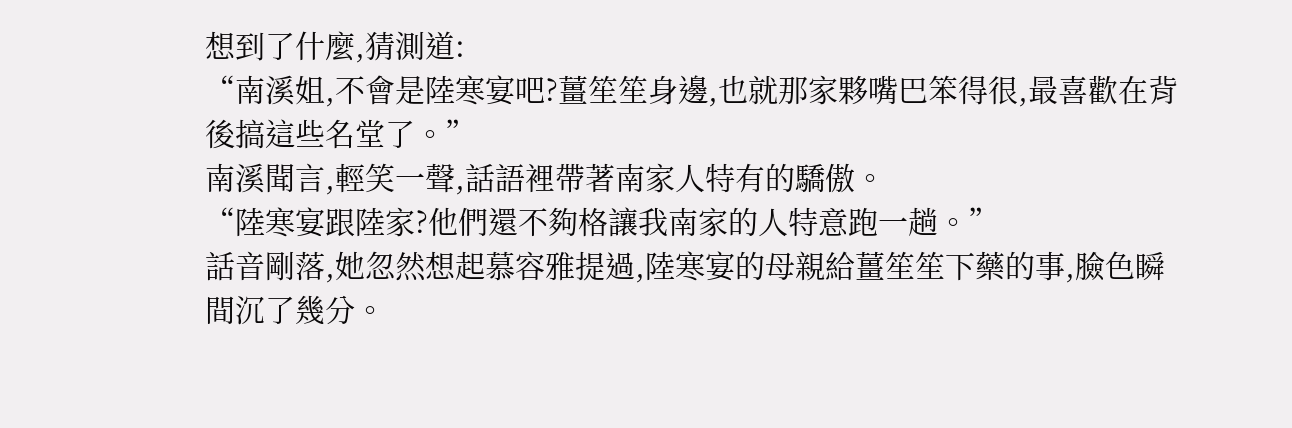想到了什麼,猜測道:
“南溪姐,不會是陸寒宴吧?薑笙笙身邊,也就那家夥嘴巴笨得很,最喜歡在背後搞這些名堂了。”
南溪聞言,輕笑一聲,話語裡帶著南家人特有的驕傲。
“陸寒宴跟陸家?他們還不夠格讓我南家的人特意跑一趟。”
話音剛落,她忽然想起慕容雅提過,陸寒宴的母親給薑笙笙下藥的事,臉色瞬間沉了幾分。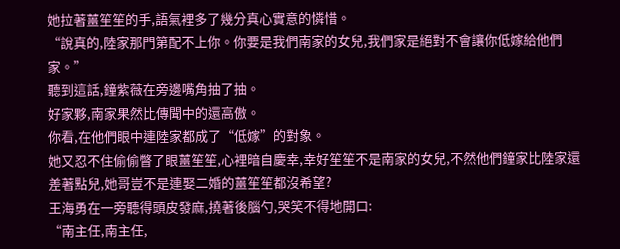她拉著薑笙笙的手,語氣裡多了幾分真心實意的憐惜。
“說真的,陸家那門第配不上你。你要是我們南家的女兒,我們家是絕對不會讓你低嫁給他們家。”
聽到這話,鐘紫薇在旁邊嘴角抽了抽。
好家夥,南家果然比傳聞中的還高傲。
你看,在他們眼中連陸家都成了“低嫁”的對象。
她又忍不住偷偷瞥了眼薑笙笙,心裡暗自慶幸,幸好笙笙不是南家的女兒,不然他們鐘家比陸家還差著點兒,她哥豈不是連娶二婚的薑笙笙都沒希望?
王海勇在一旁聽得頭皮發麻,撓著後腦勺,哭笑不得地開口:
“南主任,南主任,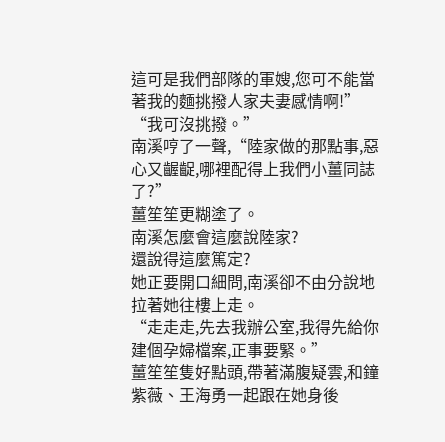這可是我們部隊的軍嫂,您可不能當著我的麵挑撥人家夫妻感情啊!”
“我可沒挑撥。”
南溪哼了一聲,“陸家做的那點事,惡心又齷齪,哪裡配得上我們小薑同誌了?”
薑笙笙更糊塗了。
南溪怎麼會這麼說陸家?
還說得這麼篤定?
她正要開口細問,南溪卻不由分說地拉著她往樓上走。
“走走走,先去我辦公室,我得先給你建個孕婦檔案,正事要緊。”
薑笙笙隻好點頭,帶著滿腹疑雲,和鐘紫薇、王海勇一起跟在她身後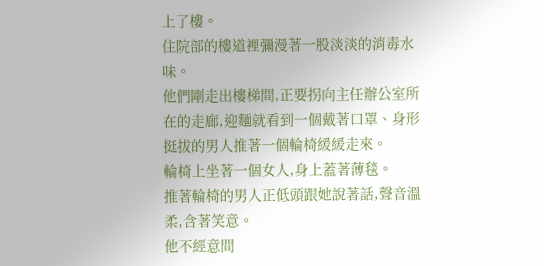上了樓。
住院部的樓道裡彌漫著一股淡淡的消毒水味。
他們剛走出樓梯間,正要拐向主任辦公室所在的走廊,迎麵就看到一個戴著口罩、身形挺拔的男人推著一個輪椅緩緩走來。
輪椅上坐著一個女人,身上蓋著薄毯。
推著輪椅的男人正低頭跟她說著話,聲音溫柔,含著笑意。
他不經意間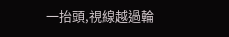一抬頭,視線越過輪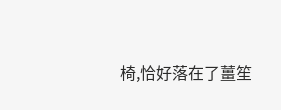椅,恰好落在了薑笙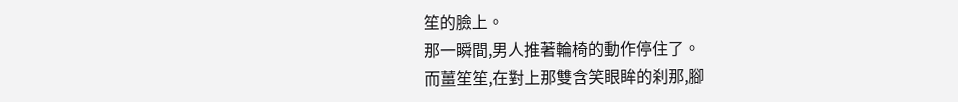笙的臉上。
那一瞬間,男人推著輪椅的動作停住了。
而薑笙笙,在對上那雙含笑眼眸的刹那,腳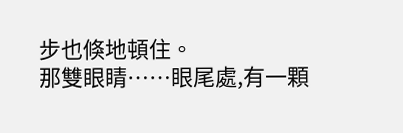步也倏地頓住。
那雙眼睛……眼尾處,有一顆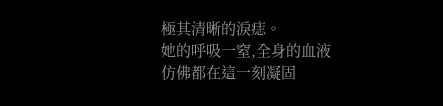極其清晰的淚痣。
她的呼吸一窒,全身的血液仿佛都在這一刻凝固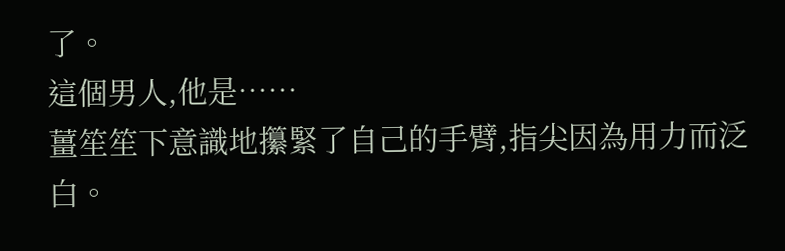了。
這個男人,他是……
薑笙笙下意識地攥緊了自己的手臂,指尖因為用力而泛白。